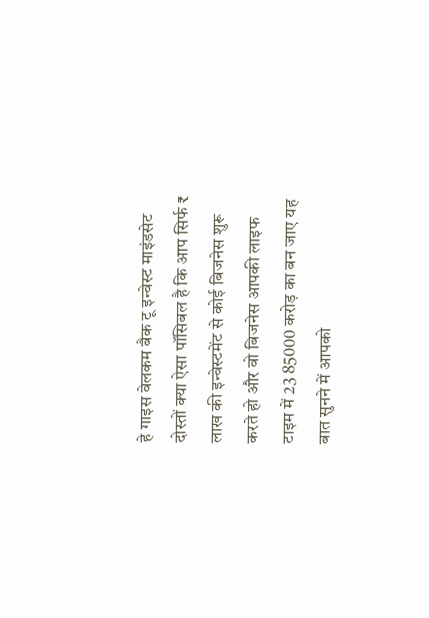हे गाइस वेलकम बैक टू इन्वेस्ट माइंडसेट दोस्तों क्या ऐसा पॉसिबल है कि आप सिर्फ ₹ लाख की इन्वेस्टमेंट से कोई बिजनेस शुरू करते हो और वो बिजनेस आपकी लाइफ टाइम में 23 85000 करोड़ का बन जाए यह बात सुनने में आपको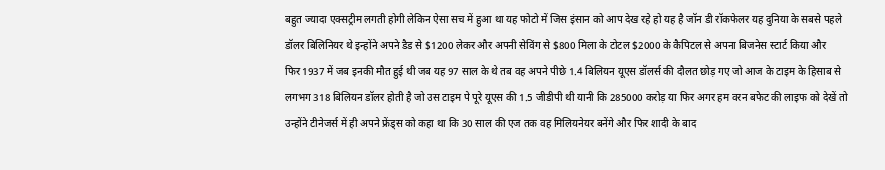बहुत ज्यादा एक्सट्रीम लगती होगी लेकिन ऐसा सच में हुआ था यह फोटो में जिस इंसान को आप देख रहे हो यह है जॉन डी रॉकफेलर यह दुनिया के सबसे पहले डॉलर बिलिनियर थे इन्होंने अपने डैड से $1200 लेकर और अपनी सेविंग से $800 मिला के टोटल $2000 के कैपिटल से अपना बिजनेस स्टार्ट किया और
फिर 1937 में जब इनकी मौत हुई थी जब यह 97 साल के थे तब वह अपने पीछे 1.4 बिलियन यूएस डॉलर्स की दौलत छोड़ गए जो आज के टाइम के हिसाब से लगभग 318 बिलियन डॉलर होती है जो उस टाइम पे पूरे यूएस की 1.5 जीडीपी थी यानी कि 285000 करोड़ या फिर अगर हम वरन बफेट की लाइफ को देखें तो उन्होंने टीनेजर्स में ही अपने फ्रेंड्स को कहा था कि 30 साल की एज तक वह मिलियनेयर बनेंगे और फिर शादी के बाद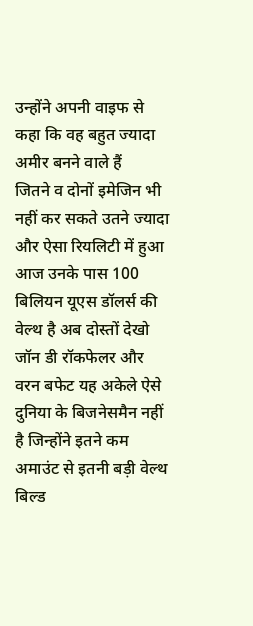उन्होंने अपनी वाइफ से कहा कि वह बहुत ज्यादा अमीर बनने वाले हैं
जितने व दोनों इमेजिन भी नहीं कर सकते उतने ज्यादा और ऐसा रियलिटी में हुआ आज उनके पास 100 बिलियन यूएस डॉलर्स की वेल्थ है अब दोस्तों देखो जॉन डी रॉकफेलर और वरन बफेट यह अकेले ऐसे दुनिया के बिजनेसमैन नहीं है जिन्होंने इतने कम अमाउंट से इतनी बड़ी वेल्थ बिल्ड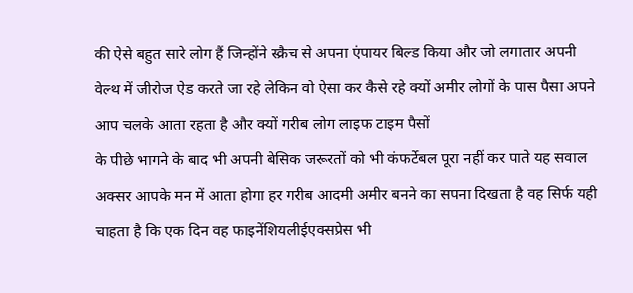की ऐसे बहुत सारे लोग हैं जिन्होंने स्क्रैच से अपना एंपायर बिल्ड किया और जो लगातार अपनी वेल्थ में जीरोज ऐड करते जा रहे लेकिन वो ऐसा कर कैसे रहे क्यों अमीर लोगों के पास पैसा अपने आप चलके आता रहता है और क्यों गरीब लोग लाइफ टाइम पैसों
के पीछे भागने के बाद भी अपनी बेसिक जरूरतों को भी कंफर्टेबल पूरा नहीं कर पाते यह सवाल अक्सर आपके मन में आता होगा हर गरीब आदमी अमीर बनने का सपना दिखता है वह सिर्फ यही चाहता है कि एक दिन वह फाइनेंशियलीईएक्सप्रेस भी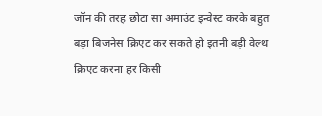जॉन की तरह छोटा सा अमाउंट इन्वेस्ट करके बहुत बड़ा बिजनेस क्रिएट कर सकते हो इतनी बड़ी वेल्थ क्रिएट करना हर किसी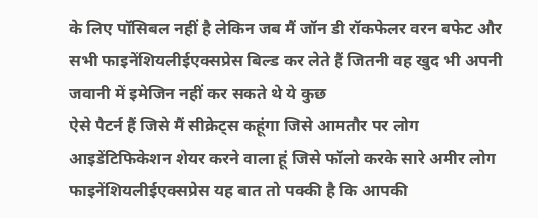के लिए पॉसिबल नहीं है लेकिन जब मैं जॉन डी रॉकफेलर वरन बफेट और सभी फाइनेंशियलीईएक्सप्रेस बिल्ड कर लेते हैं जितनी वह खुद भी अपनी जवानी में इमेजिन नहीं कर सकते थे ये कुछ
ऐसे पैटर्न हैं जिसे मैं सीक्रेट्स कहूंगा जिसे आमतौर पर लोग आइडेंटिफिकेशन शेयर करने वाला हूं जिसे फॉलो करके सारे अमीर लोग फाइनेंशियलीईएक्सप्रेस यह बात तो पक्की है कि आपकी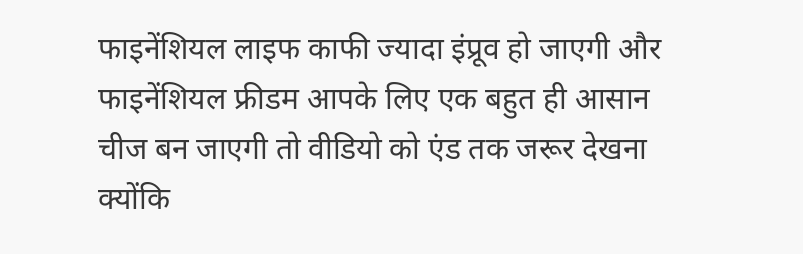फाइनेंशियल लाइफ काफी ज्यादा इंप्रूव हो जाएगी और फाइनेंशियल फ्रीडम आपके लिए एक बहुत ही आसान चीज बन जाएगी तो वीडियो को एंड तक जरूर देखना क्योंकि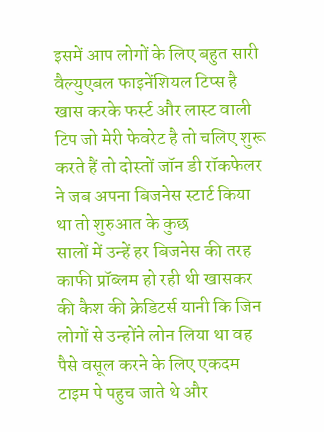इसमें आप लोगों के लिए बहुत सारी वैल्युएबल फाइनेंशियल टिप्स है खास करके फर्स्ट और लास्ट वाली टिप जो मेरी फेवरेट है तो चलिए शुरू करते हैं तो दोस्तों जॉन डी रॉकफेलर ने जब अपना बिजनेस स्टार्ट किया था तो शुरुआत के कुछ
सालों में उन्हें हर बिजनेस की तरह काफी प्रॉब्लम हो रही थी खासकर की कैश की क्रेडिटर्स यानी कि जिन लोगों से उन्होंने लोन लिया था वह पैसे वसूल करने के लिए एकदम टाइम पे पहुच जाते थे और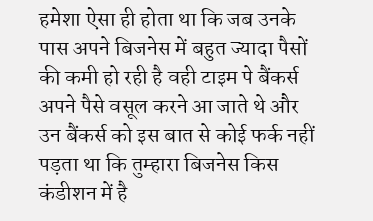हमेशा ऐसा ही होता था कि जब उनके पास अपने बिजनेस में बहुत ज्यादा पैसों की कमी हो रही है वही टाइम पे बैंकर्स अपने पैसे वसूल करने आ जाते थे और उन बैंकर्स को इस बात से कोई फर्क नहीं पड़ता था कि तुम्हारा बिजनेस किस कंडीशन में है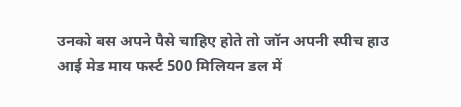उनको बस अपने पैसे चाहिए होते तो जॉन अपनी स्पीच हाउ
आई मेड माय फर्स्ट 500 मिलियन डल में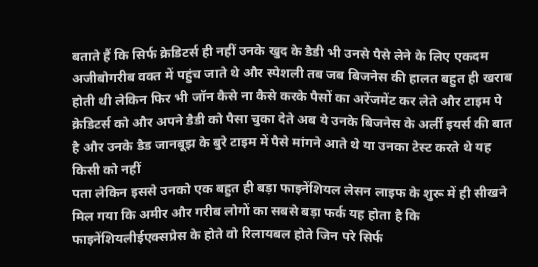बताते हैं कि सिर्फ क्रेडिटर्स ही नहीं उनके खुद के डैडी भी उनसे पैसे लेने के लिए एकदम अजीबोगरीब वक्त में पहुंच जाते थे और स्पेशली तब जब बिजनेस की हालत बहुत ही खराब होती थी लेकिन फिर भी जॉन कैसे ना कैसे करके पैसों का अरेंजमेंट कर लेते और टाइम पे क्रेडिटर्स को और अपने डैडी को पैसा चुका देते अब ये उनके बिजनेस के अर्ली इयर्स की बात है और उनके डैड जानबूझ के बुरे टाइम में पैसे मांगने आते थे या उनका टेस्ट करते थे यह किसी को नहीं
पता लेकिन इससे उनको एक बहुत ही बड़ा फाइनेंशियल लेसन लाइफ के शुरू में ही सीखने मिल गया कि अमीर और गरीब लोगों का सबसे बड़ा फर्क यह होता है कि फाइनेंशियलीईएक्सप्रेस के होते वो रिलायबल होते जिन परे सिर्फ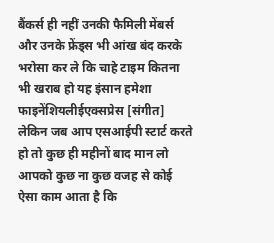बैंकर्स ही नहीं उनकी फैमिली मेंबर्स और उनके फ्रेंड्स भी आंख बंद करके भरोसा कर ले कि चाहे टाइम कितना भी खराब हो यह इंसान हमेशा फाइनेंशियलीईएक्सप्रेस [संगीत] लेकिन जब आप एसआईपी स्टार्ट करते हो तो कुछ ही महीनों बाद मान लो आपको कुछ ना कुछ वजह से कोई ऐसा काम आता है कि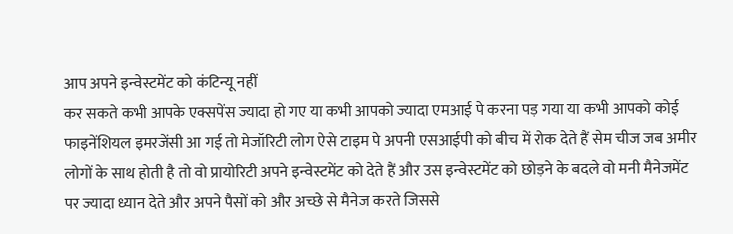आप अपने इन्वेस्टमेंट को कंटिन्यू नहीं
कर सकते कभी आपके एक्सपेंस ज्यादा हो गए या कभी आपको ज्यादा एमआई पे करना पड़ गया या कभी आपको कोई फाइनेंशियल इमरजेंसी आ गई तो मेजॉरिटी लोग ऐसे टाइम पे अपनी एसआईपी को बीच में रोक देते हैं सेम चीज जब अमीर लोगों के साथ होती है तो वो प्रायोरिटी अपने इन्वेस्टमेंट को देते हैं और उस इन्वेस्टमेंट को छोड़ने के बदले वो मनी मैनेजमेंट पर ज्यादा ध्यान देते और अपने पैसों को और अच्छे से मैनेज करते जिससे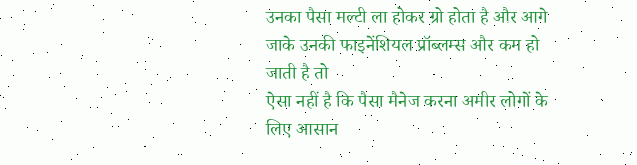उनका पैसा मल्टी ला होकर ग्रो होता है और आगे जाके उनकी फाइनेंशियल प्रॉब्लम्स और कम हो जाती है तो
ऐसा नहीं है कि पैसा मैनेज करना अमीर लोगों के लिए आसान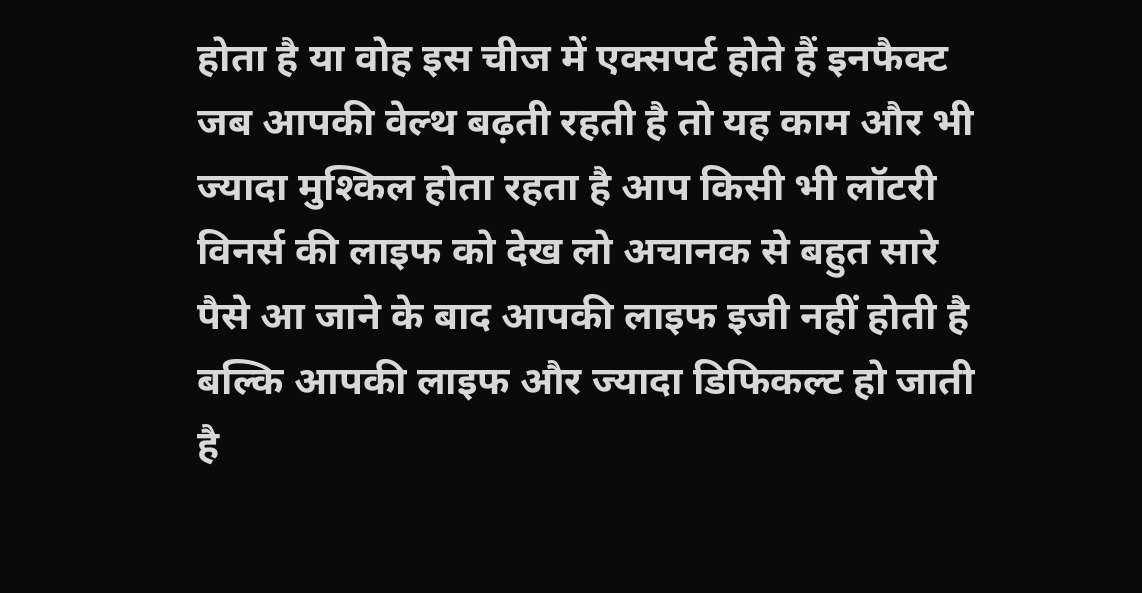होता है या वोह इस चीज में एक्सपर्ट होते हैं इनफैक्ट जब आपकी वेल्थ बढ़ती रहती है तो यह काम और भी ज्यादा मुश्किल होता रहता है आप किसी भी लॉटरी विनर्स की लाइफ को देख लो अचानक से बहुत सारे पैसे आ जाने के बाद आपकी लाइफ इजी नहीं होती है बल्कि आपकी लाइफ और ज्यादा डिफिकल्ट हो जाती है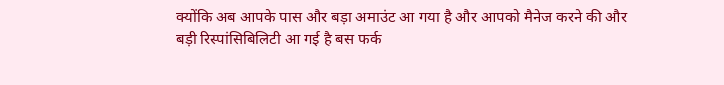क्योंकि अब आपके पास और बड़ा अमाउंट आ गया है और आपको मैनेज करने की और बड़ी रिस्पांसिबिलिटी आ गई है बस फर्क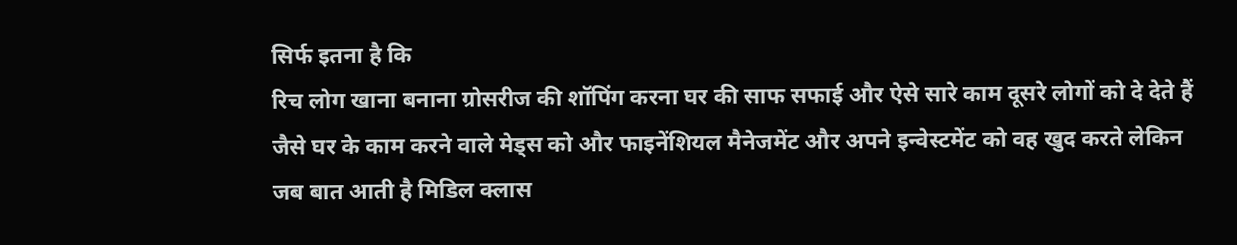सिर्फ इतना है कि
रिच लोग खाना बनाना ग्रोसरीज की शॉपिंग करना घर की साफ सफाई और ऐसे सारे काम दूसरे लोगों को दे देते हैं जैसे घर के काम करने वाले मेड्स को और फाइनेंशियल मैनेजमेंट और अपने इन्वेस्टमेंट को वह खुद करते लेकिन जब बात आती है मिडिल क्लास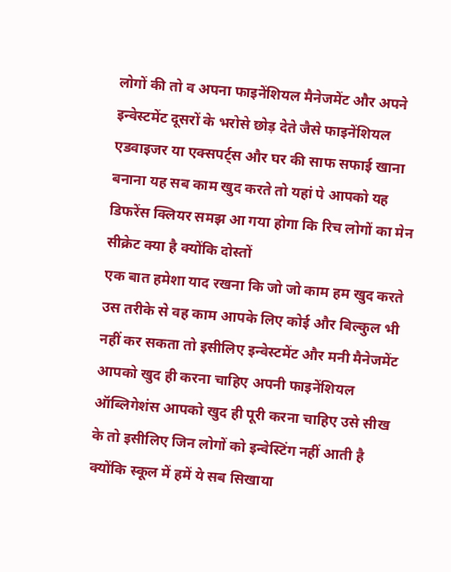लोगों की तो व अपना फाइनेंशियल मैनेजमेंट और अपने इन्वेस्टमेंट दूसरों के भरोसे छोड़ देते जैसे फाइनेंशियल एडवाइजर या एक्सपर्ट्स और घर की साफ सफाई खाना बनाना यह सब काम खुद करते तो यहां पे आपको यह डिफरेंस क्लियर समझ आ गया होगा कि रिच लोगों का मेन सीक्रेट क्या है क्योंकि दोस्तों
एक बात हमेशा याद रखना कि जो जो काम हम खुद करते उस तरीके से वह काम आपके लिए कोई और बिल्कुल भी नहीं कर सकता तो इसीलिए इन्वेस्टमेंट और मनी मैनेजमेंट आपको खुद ही करना चाहिए अपनी फाइनेंशियल ऑब्लिगेशंस आपको खुद ही पूरी करना चाहिए उसे सीख के तो इसीलिए जिन लोगों को इन्वेस्टिंग नहीं आती है क्योंकि स्कूल में हमें ये सब सिखाया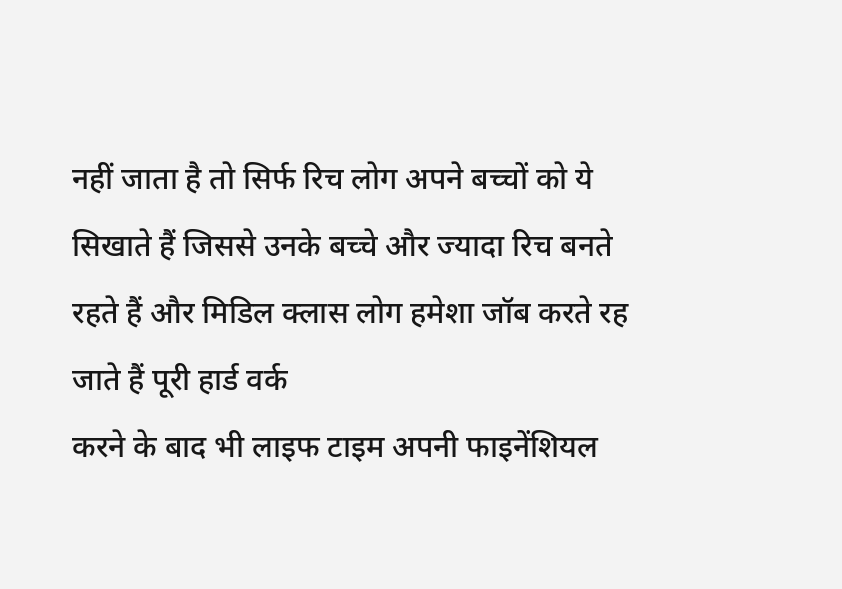नहीं जाता है तो सिर्फ रिच लोग अपने बच्चों को ये सिखाते हैं जिससे उनके बच्चे और ज्यादा रिच बनते रहते हैं और मिडिल क्लास लोग हमेशा जॉब करते रह जाते हैं पूरी हार्ड वर्क
करने के बाद भी लाइफ टाइम अपनी फाइनेंशियल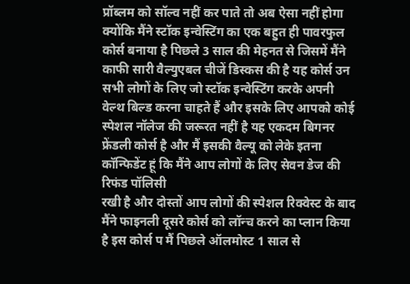प्रॉब्लम को सॉल्व नहीं कर पाते तो अब ऐसा नहीं होगा क्योंकि मैंने स्टॉक इन्वेस्टिंग का एक बहुत ही पावरफुल कोर्स बनाया है पिछले 3 साल की मेहनत से जिसमें मैंने काफी सारी वैल्युएबल चीजें डिस्कस की है यह कोर्स उन सभी लोगों के लिए जो स्टॉक इन्वेस्टिंग करके अपनी वेल्थ बिल्ड करना चाहते हैं और इसके लिए आपको कोई स्पेशल नॉलेज की जरूरत नहीं है यह एकदम बिगनर फ्रेंडली कोर्स है और मैं इसकी वैल्यू को लेके इतना कॉन्फिडेंट हूं कि मैंने आप लोगों के लिए सेवन डेज की रिफंड पॉलिसी
रखी है और दोस्तों आप लोगों की स्पेशल रिक्वेस्ट के बाद मैंने फाइनली दूसरे कोर्स को लॉन्च करने का प्लान किया है इस कोर्स प मैं पिछले ऑलमोस्ट 1 साल से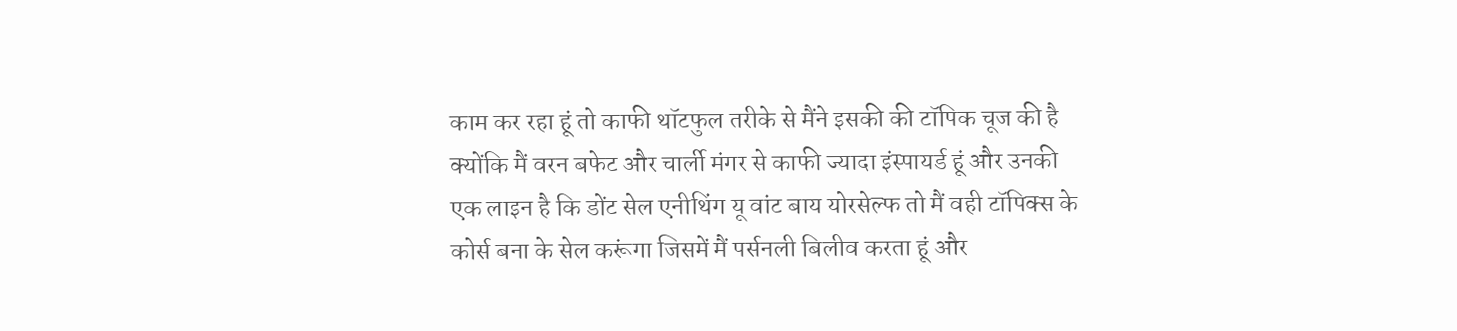काम कर रहा हूं तो काफी थॉटफुल तरीके से मैंने इसकी की टॉपिक चूज की है क्योंकि मैं वरन बफेट और चार्ली मंगर से काफी ज्यादा इंस्पायर्ड हूं और उनकी एक लाइन है कि डोंट सेल एनीथिंग यू वांट बाय योरसेल्फ तो मैं वही टॉपिक्स के कोर्स बना के सेल करूंगा जिसमें मैं पर्सनली बिलीव करता हूं और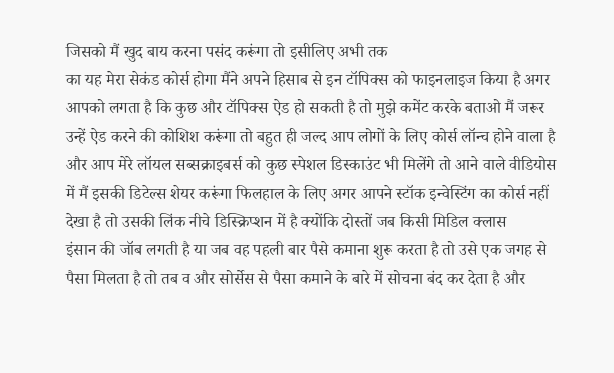जिसको मैं खुद बाय करना पसंद करूंगा तो इसीलिए अभी तक
का यह मेरा सेकंड कोर्स होगा मैंने अपने हिसाब से इन टॉपिक्स को फाइनलाइज किया है अगर आपको लगता है कि कुछ और टॉपिक्स ऐड हो सकती है तो मुझे कमेंट करके बताओ मैं जरूर उन्हें ऐड करने की कोशिश करूंगा तो बहुत ही जल्द आप लोगों के लिए कोर्स लॉन्च होने वाला है और आप मेरे लॉयल सब्सक्राइबर्स को कुछ स्पेशल डिस्काउंट भी मिलेंगे तो आने वाले वीडियोस में मैं इसकी डिटेल्स शेयर करूंगा फिलहाल के लिए अगर आपने स्टॉक इन्वेस्टिंग का कोर्स नहीं देखा है तो उसकी लिंक नीचे डिस्क्रिप्शन में है क्योंकि दोस्तों जब किसी मिडिल क्लास
इंसान की जॉब लगती है या जब वह पहली बार पैसे कमाना शुरू करता है तो उसे एक जगह से पैसा मिलता है तो तब व और सोर्सेस से पैसा कमाने के बारे में सोचना बंद कर देता है और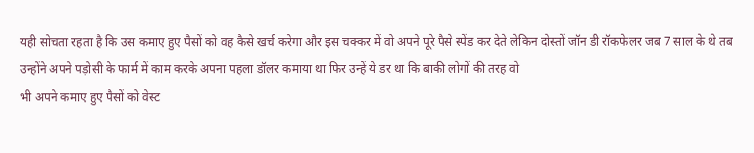यही सोचता रहता है कि उस कमाए हुए पैसों को वह कैसे खर्च करेगा और इस चक्कर में वो अपने पूरे पैसे स्पेंड कर देते लेकिन दोस्तों जॉन डी रॉकफेलर जब 7 साल के थे तब उन्होंने अपने पड़ोसी के फार्म में काम करके अपना पहला डॉलर कमाया था फिर उन्हें ये डर था कि बाकी लोगों की तरह वो
भी अपने कमाए हुए पैसों को वेस्ट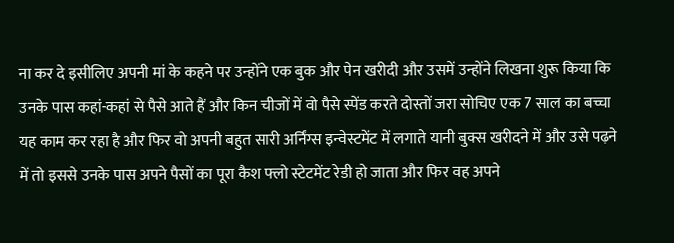ना कर दे इसीलिए अपनी मां के कहने पर उन्होंने एक बुक और पेन खरीदी और उसमें उन्होंने लिखना शुरू किया कि उनके पास कहां-कहां से पैसे आते हैं और किन चीजों में वो पैसे स्पेंड करते दोस्तों जरा सोचिए एक 7 साल का बच्चा यह काम कर रहा है और फिर वो अपनी बहुत सारी अर्निंग्स इन्वेस्टमेंट में लगाते यानी बुक्स खरीदने में और उसे पढ़ने में तो इससे उनके पास अपने पैसों का पूरा कैश फ्लो स्टेटमेंट रेडी हो जाता और फिर वह अपने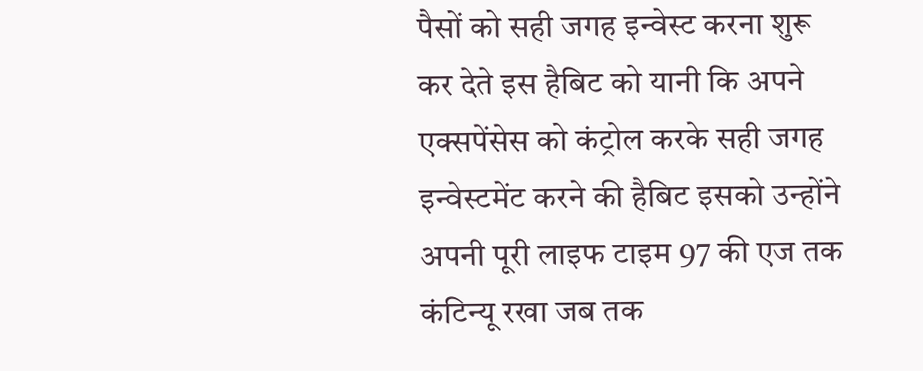पैसों को सही जगह इन्वेस्ट करना शुरू
कर देते इस हैबिट को यानी कि अपने एक्सपेंसेस को कंट्रोल करके सही जगह इन्वेस्टमेंट करने की हैबिट इसको उन्होंने अपनी पूरी लाइफ टाइम 97 की एज तक कंटिन्यू रखा जब तक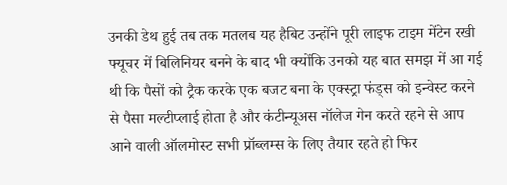उनकी डेथ हुई तब तक मतलब यह हैबिट उन्होंने पूरी लाइफ टाइम मेंटेन रखी फ्यूचर में बिलिनियर बनने के बाद भी क्योंकि उनको यह बात समझ में आ गई थी कि पैसों को ट्रैक करके एक बजट बना के एक्स्ट्रा फंड्स को इन्वेस्ट करने से पैसा मल्टीप्लाई होता है और कंटीन्यूअस नॉलेज गेन करते रहने से आप आने वाली ऑलमोस्ट सभी प्रॉब्लम्स के लिए तैयार रहते हो फिर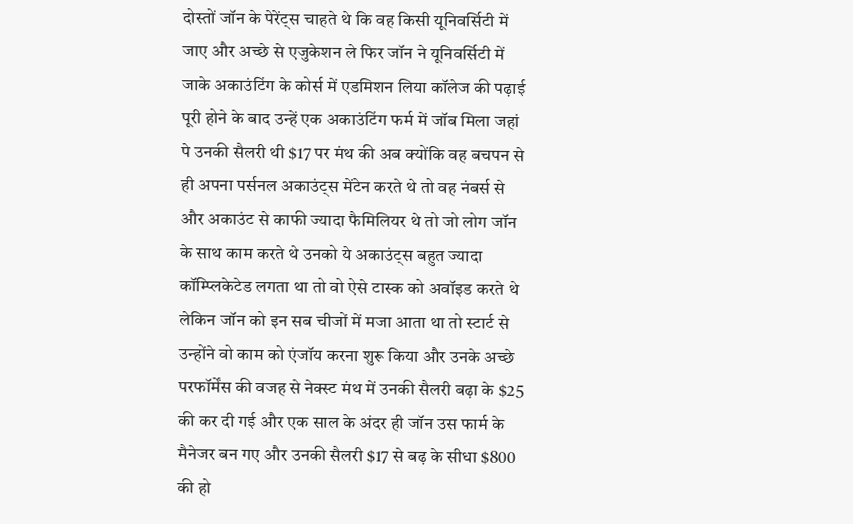दोस्तों जॉन के पेरेंट्स चाहते थे कि वह किसी यूनिवर्सिटी में जाए और अच्छे से एजुकेशन ले फिर जॉन ने यूनिवर्सिटी में जाके अकाउंटिंग के कोर्स में एडमिशन लिया कॉलेज की पढ़ाई पूरी होने के बाद उन्हें एक अकाउंटिंग फर्म में जॉब मिला जहां पे उनकी सैलरी थी $17 पर मंथ की अब क्योंकि वह बचपन से ही अपना पर्सनल अकाउंट्स मेंटेन करते थे तो वह नंबर्स से और अकाउंट से काफी ज्यादा फैमिलियर थे तो जो लोग जॉन के साथ काम करते थे उनको ये अकाउंट्स बहुत ज्यादा कॉम्प्लिकेटेड लगता था तो वो ऐसे टास्क को अवॉइड करते थे
लेकिन जॉन को इन सब चीजों में मजा आता था तो स्टार्ट से उन्होंने वो काम को एंजॉय करना शुरू किया और उनके अच्छे परफॉर्मेंस की वजह से नेक्स्ट मंथ में उनकी सैलरी बढ़ा के $25 की कर दी गई और एक साल के अंदर ही जॉन उस फार्म के मैनेजर बन गए और उनकी सैलरी $17 से बढ़ के सीधा $800 की हो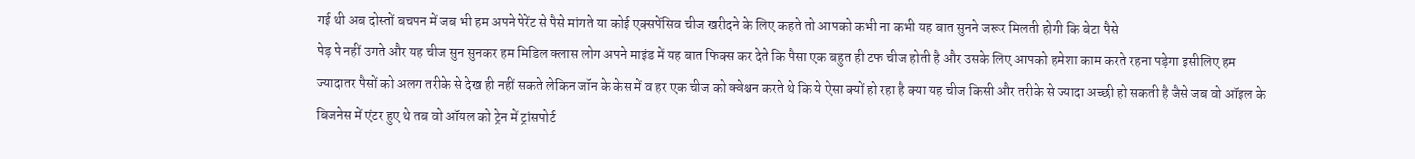गई थी अब दोस्तों बचपन में जब भी हम अपने पेरेंट से पैसे मांगते या कोई एक्सपेंसिव चीज खरीदने के लिए कहते तो आपको कभी ना कभी यह बात सुनने जरूर मिलती होगी कि बेटा पैसे
पेड़ पे नहीं उगते और यह चीज सुन सुनकर हम मिडिल क्लास लोग अपने माइंड में यह बात फिक्स कर देते कि पैसा एक बहुत ही टफ चीज होती है और उसके लिए आपको हमेशा काम करते रहना पड़ेगा इसीलिए हम ज्यादातर पैसों को अलग तरीके से देख ही नहीं सकते लेकिन जॉन के केस में व हर एक चीज को क्वेश्चन करते थे कि ये ऐसा क्यों हो रहा है क्या यह चीज किसी और तरीके से ज्यादा अच्छी हो सकती है जैसे जब वो ऑइल के बिजनेस में एंटर हुए थे तब वो ऑयल को ट्रेन में ट्रांसपोर्ट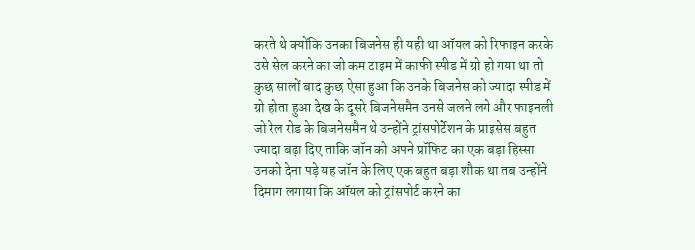करते थे क्योंकि उनका बिजनेस ही यही था ऑयल को रिफाइन करके उसे सेल करने का जो कम टाइम में काफी स्पीड में ग्रो हो गया था तो कुछ सालों बाद कुछ ऐसा हुआ कि उनके बिजनेस को ज्यादा स्पीड में ग्रो होता हुआ देख के दूसरे बिजनेसमैन उनसे जलने लगे और फाइनली जो रेल रोड के बिजनेसमैन थे उन्होंने ट्रांसपोर्टेशन के प्राइसेस बहुत ज्यादा बढ़ा दिए ताकि जॉन को अपने प्रॉफिट का एक बड़ा हिस्सा उनको देना पड़े यह जॉन के लिए एक बहुत बड़ा शौक था तब उन्होंने दिमाग लगाया कि ऑयल को ट्रांसपोर्ट करने का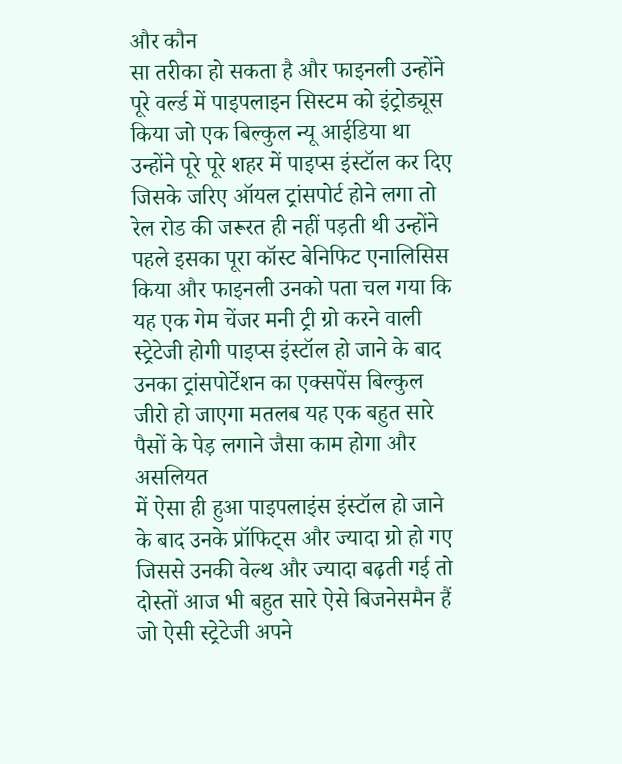और कौन
सा तरीका हो सकता है और फाइनली उन्होंने पूरे वर्ल्ड में पाइपलाइन सिस्टम को इंट्रोड्यूस किया जो एक बिल्कुल न्यू आईडिया था उन्होंने पूरे पूरे शहर में पाइप्स इंस्टॉल कर दिए जिसके जरिए ऑयल ट्रांसपोर्ट होने लगा तो रेल रोड की जरूरत ही नहीं पड़ती थी उन्होंने पहले इसका पूरा कॉस्ट बेनिफिट एनालिसिस किया और फाइनली उनको पता चल गया कि यह एक गेम चेंजर मनी ट्री ग्रो करने वाली स्ट्रेटेजी होगी पाइप्स इंस्टॉल हो जाने के बाद उनका ट्रांसपोर्टेशन का एक्सपेंस बिल्कुल जीरो हो जाएगा मतलब यह एक बहुत सारे पैसों के पेड़ लगाने जैसा काम होगा और असलियत
में ऐसा ही हुआ पाइपलाइंस इंस्टॉल हो जाने के बाद उनके प्रॉफिट्स और ज्यादा ग्रो हो गए जिससे उनकी वेल्थ और ज्यादा बढ़ती गई तो दोस्तों आज भी बहुत सारे ऐसे बिजनेसमैन हैं जो ऐसी स्ट्रेटेजी अपने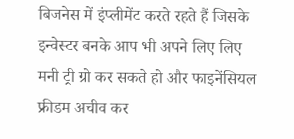बिजनेस में इंप्लीमेंट करते रहते हैं जिसके इन्वेस्टर बनके आप भी अपने लिए लिए मनी ट्री ग्रो कर सकते हो और फाइनेंसियल फ्रीडम अचीव कर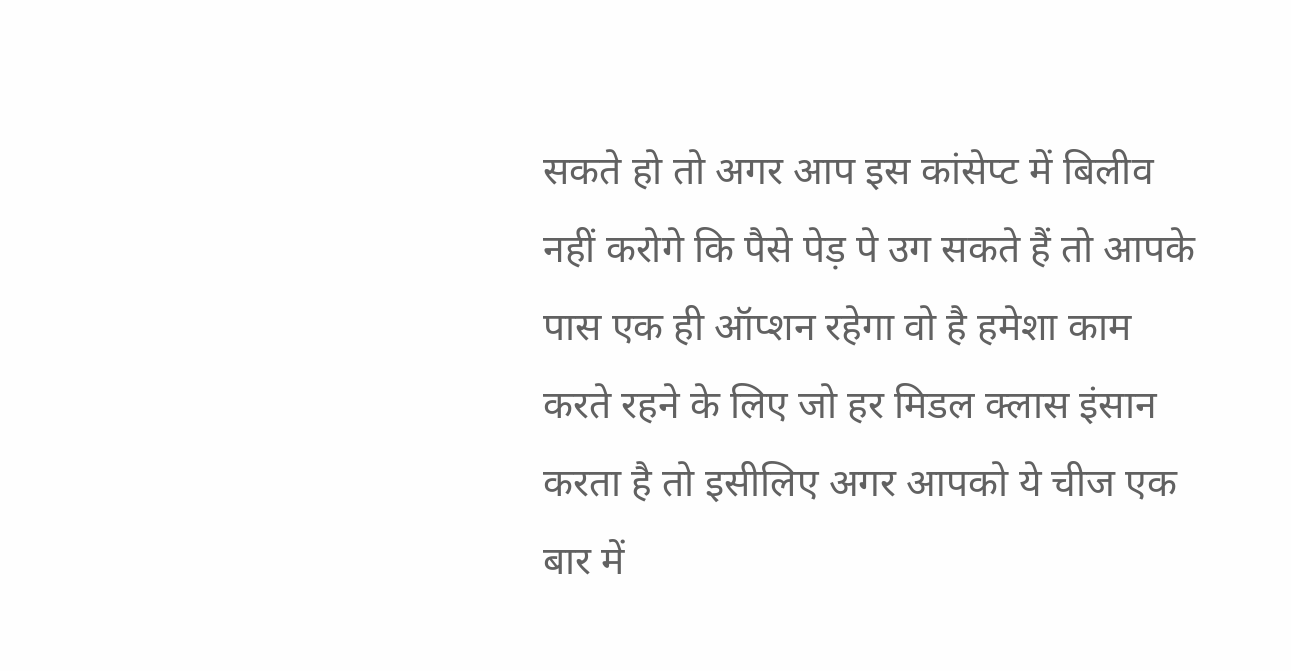सकते हो तो अगर आप इस कांसेप्ट में बिलीव नहीं करोगे कि पैसे पेड़ पे उग सकते हैं तो आपके पास एक ही ऑप्शन रहेगा वो है हमेशा काम करते रहने के लिए जो हर मिडल क्लास इंसान
करता है तो इसीलिए अगर आपको ये चीज एक बार में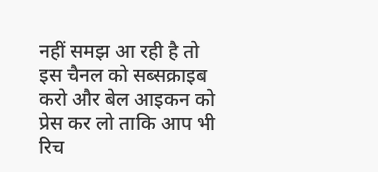नहीं समझ आ रही है तो इस चैनल को सब्सक्राइब करो और बेल आइकन को प्रेस कर लो ताकि आप भी रिच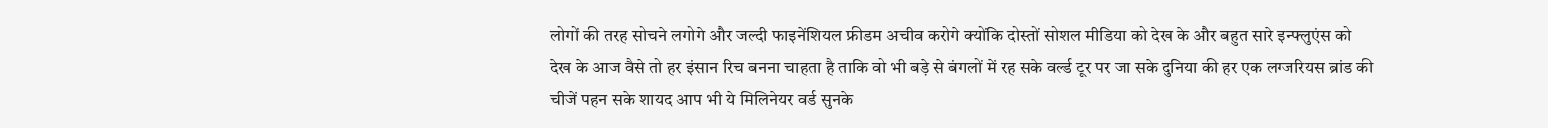लोगों की तरह सोचने लगोगे और जल्दी फाइनेंशियल फ्रीडम अचीव करोगे क्योंकि दोस्तों सोशल मीडिया को देख के और बहुत सारे इन्फ्लुएंस को देख के आज वैसे तो हर इंसान रिच बनना चाहता है ताकि वो भी बड़े से बंगलों में रह सके वर्ल्ड टूर पर जा सके दुनिया की हर एक लग्जरियस ब्रांड की चीजें पहन सके शायद आप भी ये मिलिनेयर वर्ड सुनके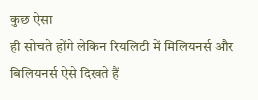कुछ ऐसा
ही सोचते होंगे लेकिन रियलिटी में मिलियनर्स और बिलियनर्स ऐसे दिखते हैं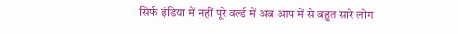सिर्फ इंडिया में नहीं पूरे वर्ल्ड में अब आप में से बहुत सारे लोग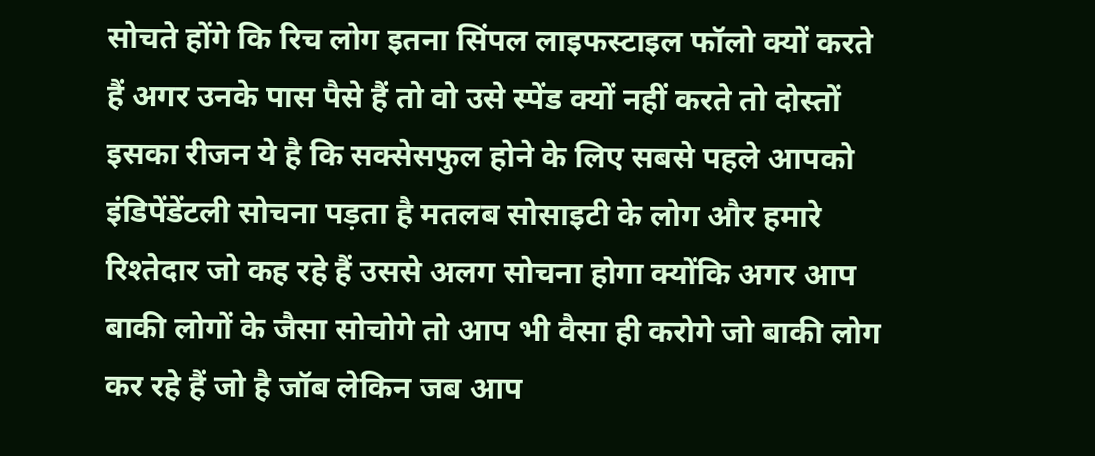सोचते होंगे कि रिच लोग इतना सिंपल लाइफस्टाइल फॉलो क्यों करते हैं अगर उनके पास पैसे हैं तो वो उसे स्पेंड क्यों नहीं करते तो दोस्तों इसका रीजन ये है कि सक्सेसफुल होने के लिए सबसे पहले आपको इंडिपेंडेंटली सोचना पड़ता है मतलब सोसाइटी के लोग और हमारे रिश्तेदार जो कह रहे हैं उससे अलग सोचना होगा क्योंकि अगर आप बाकी लोगों के जैसा सोचोगे तो आप भी वैसा ही करोगे जो बाकी लोग
कर रहे हैं जो है जॉब लेकिन जब आप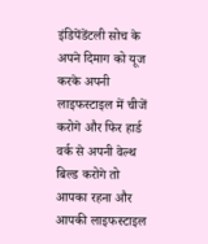इंडिपेंडेंटली सोच के अपने दिमाग को यूज करके अपनी लाइफस्टाइल में चीजें करोगे और फिर हार्ड वर्क से अपनी वेल्थ बिल्ड करोगे तो आपका रहना और आपकी लाइफस्टाइल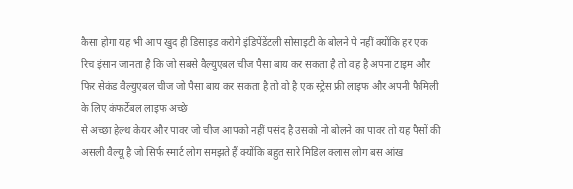कैसा होगा यह भी आप खुद ही डिसाइड करोगे इंडिपेंडेंटली सोसाइटी के बोलने पे नहीं क्योंकि हर एक रिच इंसान जानता है कि जो सबसे वैल्युएबल चीज पैसा बाय कर सकता है तो वह है अपना टाइम और फिर सेकंड वैल्युएबल चीज जो पैसा बाय कर सकता है तो वो है एक स्ट्रेस फ्री लाइफ और अपनी फैमिली के लिए कंफर्टेबल लाइफ अच्छे
से अच्छा हेल्थ केयर और पावर जो चीज आपको नहीं पसंद है उसको नो बोलने का पावर तो यह पैसों की असली वैल्यू है जो सिर्फ स्मार्ट लोग समझते हैं क्योंकि बहुत सारे मिडिल क्लास लोग बस आंख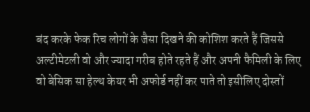बंद करके फेक रिच लोगों के जैसा दिखने की कोशिश करते हैं जिससे अल्टीमेटली वो और ज्यादा गरीब होते रहते हैं और अपनी फैमिली के लिए वो बेसिक सा हेल्थ केयर भी अफोर्ड नहीं कर पाते तो इसीलिए दोस्तों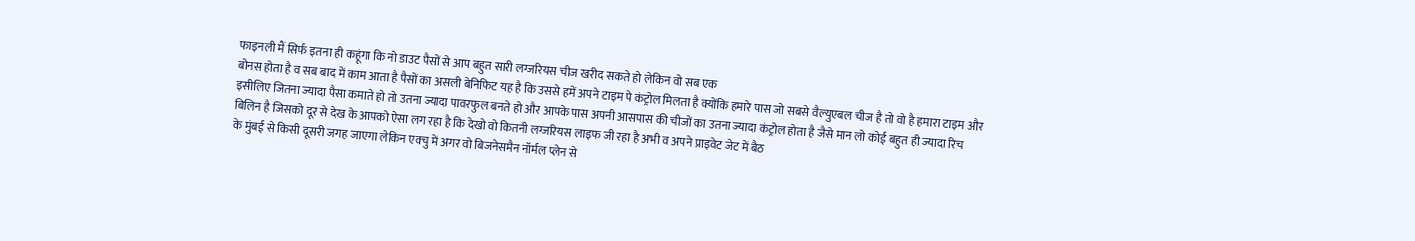फाइनली मैं सिर्फ इतना ही कहूंगा कि नो डाउट पैसों से आप बहुत सारी लग्जरियस चीज खरीद सकते हो लेकिन वो सब एक
बोनस होता है व सब बाद में काम आता है पैसों का असली बेनिफिट यह है कि उससे हमें अपने टाइम पे कंट्रोल मिलता है क्योंकि हमारे पास जो सबसे वैल्युएबल चीज है तो वो है हमारा टाइम और इसीलिए जितना ज्यादा पैसा कमाते हो तो उतना ज्यादा पावरफुल बनते हो और आपके पास अपनी आसपास की चीजों का उतना ज्यादा कंट्रोल होता है जैसे मान लो कोई बहुत ही ज्यादा रिच बिलिन है जिसको दूर से देख के आपको ऐसा लग रहा है कि देखो वो कितनी लग्जरियस लाइफ जी रहा है अभी व अपने प्राइवेट जेट में बैठ
के मुंबई से किसी दूसरी जगह जाएगा लेकिन एक्चु में अगर वो बिजनेसमैन नॉर्मल प्लेन से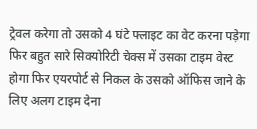ट्रेवल करेगा तो उसको 4 घंटे फ्लाइट का वेट करना पड़ेगा फिर बहुत सारे सिक्योरिटी चेक्स में उसका टाइम वेस्ट होगा फिर एयरपोर्ट से निकल के उसको ऑफिस जाने के लिए अलग टाइम देना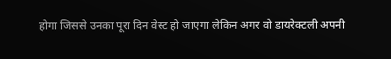होगा जिससे उनका पूरा दिन वेस्ट हो जाएगा लेकिन अगर वो डायरेक्टली अपनी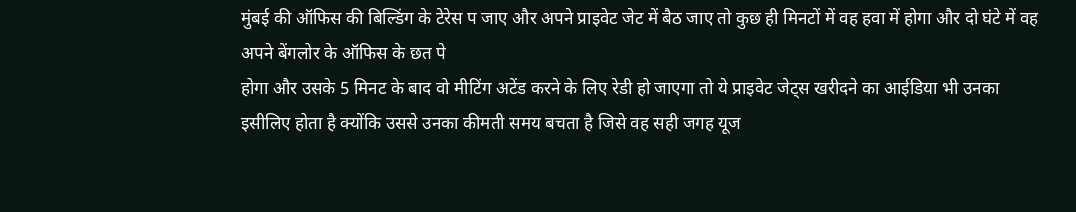मुंबई की ऑफिस की बिल्डिंग के टेरेस प जाए और अपने प्राइवेट जेट में बैठ जाए तो कुछ ही मिनटों में वह हवा में होगा और दो घंटे में वह अपने बेंगलोर के ऑफिस के छत पे
होगा और उसके 5 मिनट के बाद वो मीटिंग अटेंड करने के लिए रेडी हो जाएगा तो ये प्राइवेट जेट्स खरीदने का आईडिया भी उनका इसीलिए होता है क्योंकि उससे उनका कीमती समय बचता है जिसे वह सही जगह यूज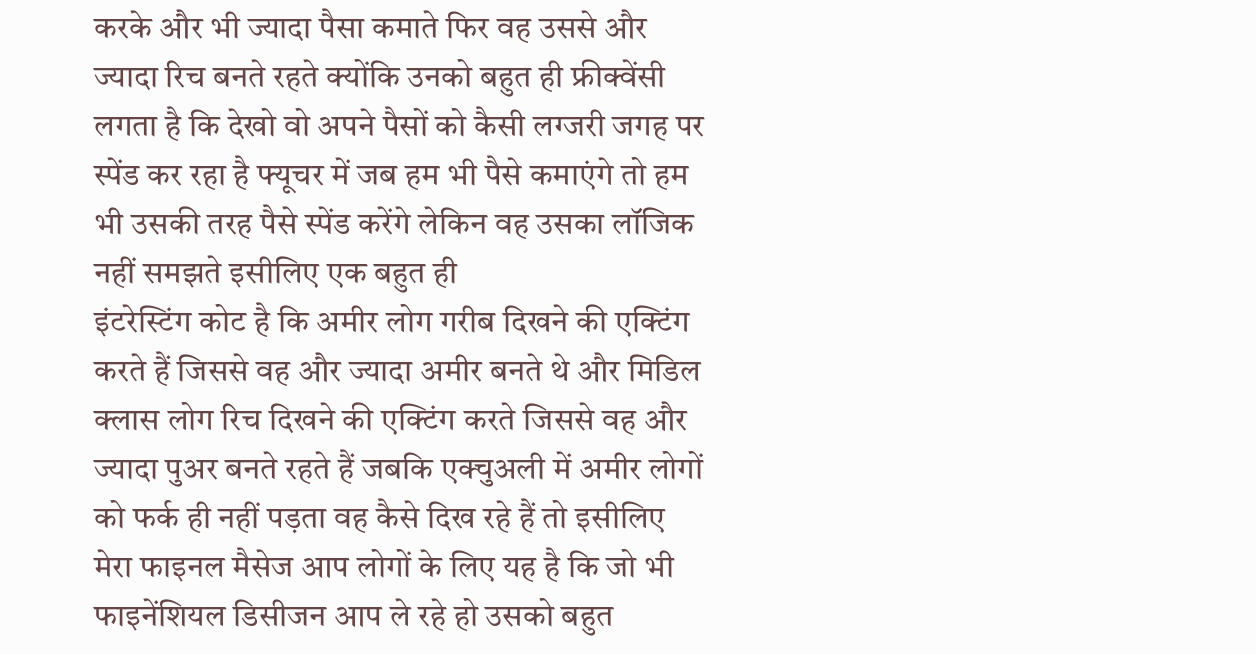करके और भी ज्यादा पैसा कमाते फिर वह उससे और ज्यादा रिच बनते रहते क्योंकि उनको बहुत ही फ्रीक्वेंसी लगता है कि देखो वो अपने पैसों को कैसी लग्जरी जगह पर स्पेंड कर रहा है फ्यूचर में जब हम भी पैसे कमाएंगे तो हम भी उसकी तरह पैसे स्पेंड करेंगे लेकिन वह उसका लॉजिक नहीं समझते इसीलिए एक बहुत ही
इंटरेस्टिंग कोट है कि अमीर लोग गरीब दिखने की एक्टिंग करते हैं जिससे वह और ज्यादा अमीर बनते थे और मिडिल क्लास लोग रिच दिखने की एक्टिंग करते जिससे वह और ज्यादा पुअर बनते रहते हैं जबकि एक्चुअली में अमीर लोगों को फर्क ही नहीं पड़ता वह कैसे दिख रहे हैं तो इसीलिए मेरा फाइनल मैसेज आप लोगों के लिए यह है कि जो भी फाइनेंशियल डिसीजन आप ले रहे हो उसको बहुत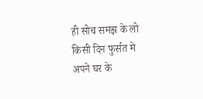ही सोच समझ के लो किसी दिन फुर्सत में अपने घर के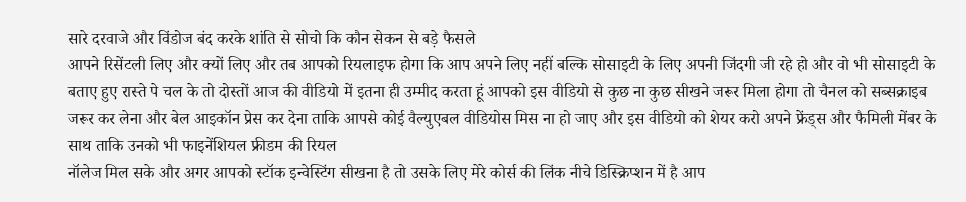सारे दरवाजे और विंडोज बंद करके शांति से सोचो कि कौन सेकन से बड़े फैसले
आपने रिसेंटली लिए और क्यों लिए और तब आपको रियलाइफ होगा कि आप अपने लिए नहीं बल्कि सोसाइटी के लिए अपनी जिंदगी जी रहे हो और वो भी सोसाइटी के बताए हुए रास्ते पे चल के तो दोस्तों आज की वीडियो में इतना ही उम्मीद करता हूं आपको इस वीडियो से कुछ ना कुछ सीखने जरूर मिला होगा तो चैनल को सब्सक्राइब जरूर कर लेना और बेल आइकॉन प्रेस कर देना ताकि आपसे कोई वैल्युएबल वीडियोस मिस ना हो जाए और इस वीडियो को शेयर करो अपने फ्रेंड्स और फैमिली मेंबर के साथ ताकि उनको भी फाइनेंशियल फ्रीडम की रियल
नॉलेज मिल सके और अगर आपको स्टॉक इन्वेस्टिंग सीखना है तो उसके लिए मेरे कोर्स की लिंक नीचे डिस्क्रिप्शन में है आप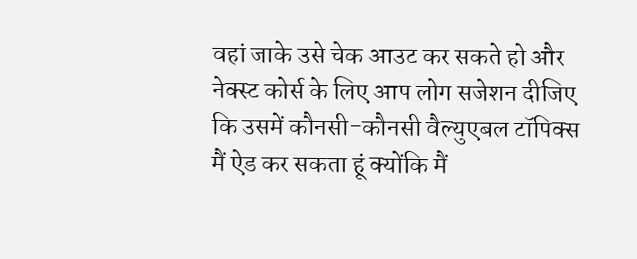वहां जाके उसे चेक आउट कर सकते हो और नेक्स्ट कोर्स के लिए आप लोग सजेशन दीजिए कि उसमें कौनसी-कौनसी वैल्युएबल टॉपिक्स मैं ऐड कर सकता हूं क्योंकि मैं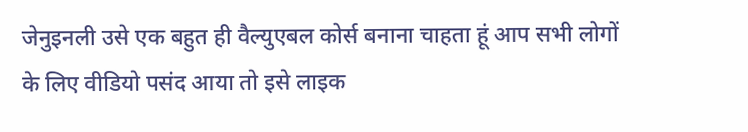जेनुइनली उसे एक बहुत ही वैल्युएबल कोर्स बनाना चाहता हूं आप सभी लोगों के लिए वीडियो पसंद आया तो इसे लाइक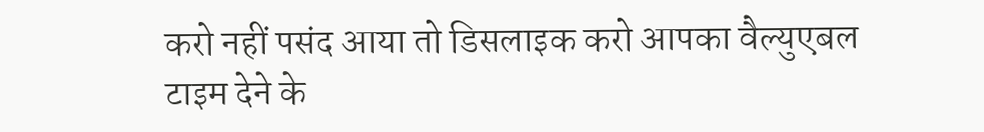करो नहीं पसंद आया तो डिसलाइक करो आपका वैल्युएबल टाइम देने के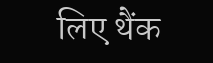लिए थैंक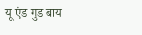यू एंड गुड बाय